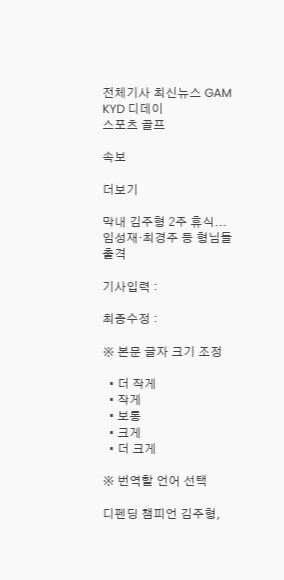전체기사 최신뉴스 GAM
KYD 디데이
스포츠 골프

속보

더보기

막내 김주형 2주 휴식... 임성재·최경주 등 형님들 출격

기사입력 :

최종수정 :

※ 본문 글자 크기 조정

  • 더 작게
  • 작게
  • 보통
  • 크게
  • 더 크게

※ 번역할 언어 선택

디펜딩 챔피언 김주형,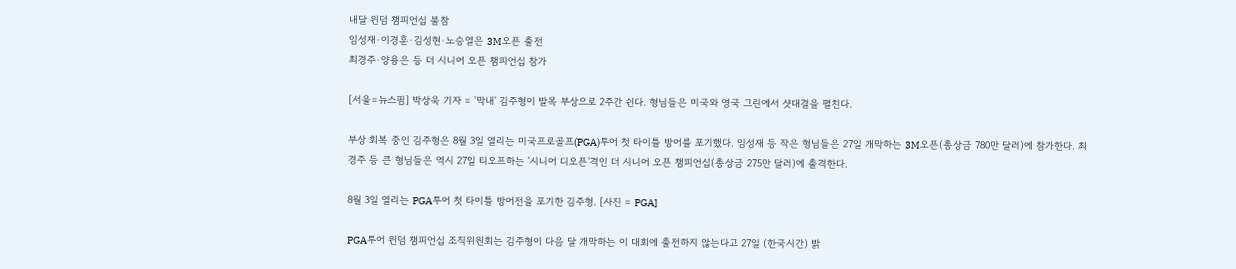내달 윈덤 챔피언십 불참
임성재·이경훈·김성현·노승열은 3M오픈 출전
최경주·양용은 등 더 시니어 오픈 챔피언십 참가

[서울=뉴스핌] 박상욱 기자 = '막내' 김주형이 발목 부상으로 2주간 쉰다. 형님들은 미국와 영국 그린에서 샷대결을 펼친다.

부상 회복 중인 김주형은 8월 3일 열리는 미국프로골프(PGA)투어 첫 타이틀 방어를 포기했다. 임성재 등 작은 형님들은 27일 개막하는 3M오픈(총상금 780만 달러)에 참가한다. 최경주 등 큰 형님들은 역시 27일 티오프하는 '시니어 디오픈'격인 더 시니어 오픈 챔피언십(총상금 275만 달러)에 출격한다.

8월 3일 열리는 PGA투어 첫 타이틀 방어전을 포기한 김주형. [사진 = PGA]

PGA투어 윈덤 챔피언십 조직위원회는 김주형이 다음 달 개막하는 이 대회에 출전하지 않는다고 27일 (한국시간) 밝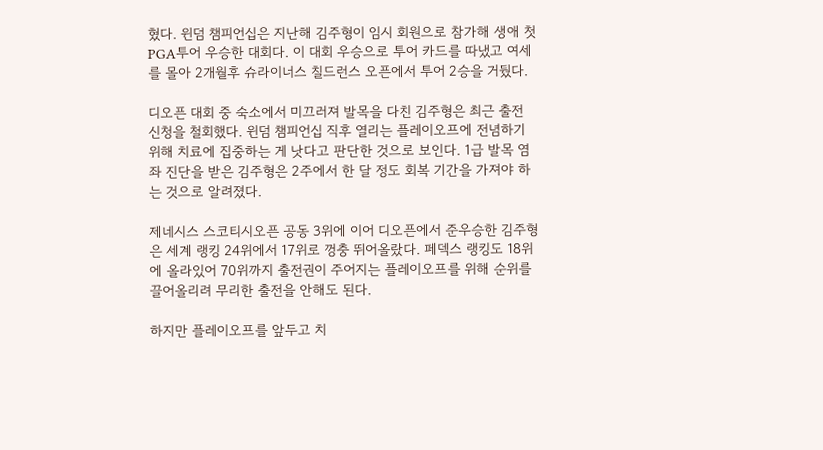혔다. 윈덤 챔피언십은 지난해 김주형이 임시 회원으로 참가해 생애 첫 PGA투어 우승한 대회다. 이 대회 우승으로 투어 카드를 따냈고 여세를 몰아 2개월후 슈라이너스 칠드런스 오픈에서 투어 2승을 거뒀다.

디오픈 대회 중 숙소에서 미끄러져 발목을 다친 김주형은 최근 출전 신청을 철회했다. 윈덤 챔피언십 직후 열리는 플레이오프에 전념하기 위해 치료에 집중하는 게 낫다고 판단한 것으로 보인다. 1급 발목 염좌 진단을 받은 김주형은 2주에서 한 달 정도 회복 기간을 가져야 하는 것으로 알려졌다.

제네시스 스코티시오픈 공동 3위에 이어 디오픈에서 준우승한 김주형은 세계 랭킹 24위에서 17위로 껑충 뛰어올랐다. 페덱스 랭킹도 18위에 올라있어 70위까지 출전권이 주어지는 플레이오프를 위해 순위를 끌어올리려 무리한 출전을 안해도 된다.

하지만 플레이오프를 앞두고 치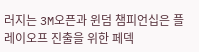러지는 3M오픈과 윈덤 챔피언십은 플레이오프 진출을 위한 페덱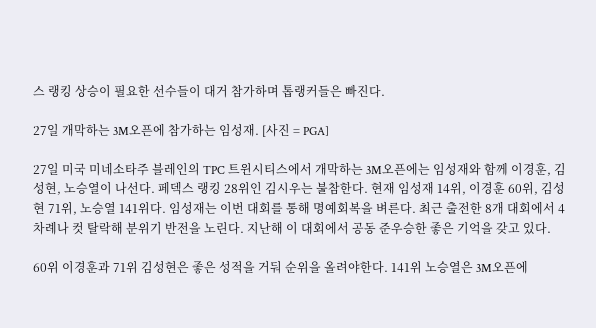스 랭킹 상승이 필요한 선수들이 대거 참가하며 톱랭커들은 빠진다.

27일 개막하는 3M오픈에 참가하는 임성재. [사진 = PGA]

27일 미국 미네소타주 블레인의 TPC 트윈시티스에서 개막하는 3M오픈에는 임성재와 함께 이경훈, 김성현, 노승열이 나선다. 페덱스 랭킹 28위인 김시우는 불참한다. 현재 임성재 14위, 이경훈 60위, 김성현 71위, 노승열 141위다. 임성재는 이번 대회를 통해 명예회복을 벼른다. 최근 출전한 8개 대회에서 4차례나 컷 탈락해 분위기 반전을 노린다. 지난해 이 대회에서 공동 준우승한 좋은 기억을 갖고 있다.

60위 이경훈과 71위 김성현은 좋은 성적을 거둬 순위을 올려야한다. 141위 노승열은 3M오픈에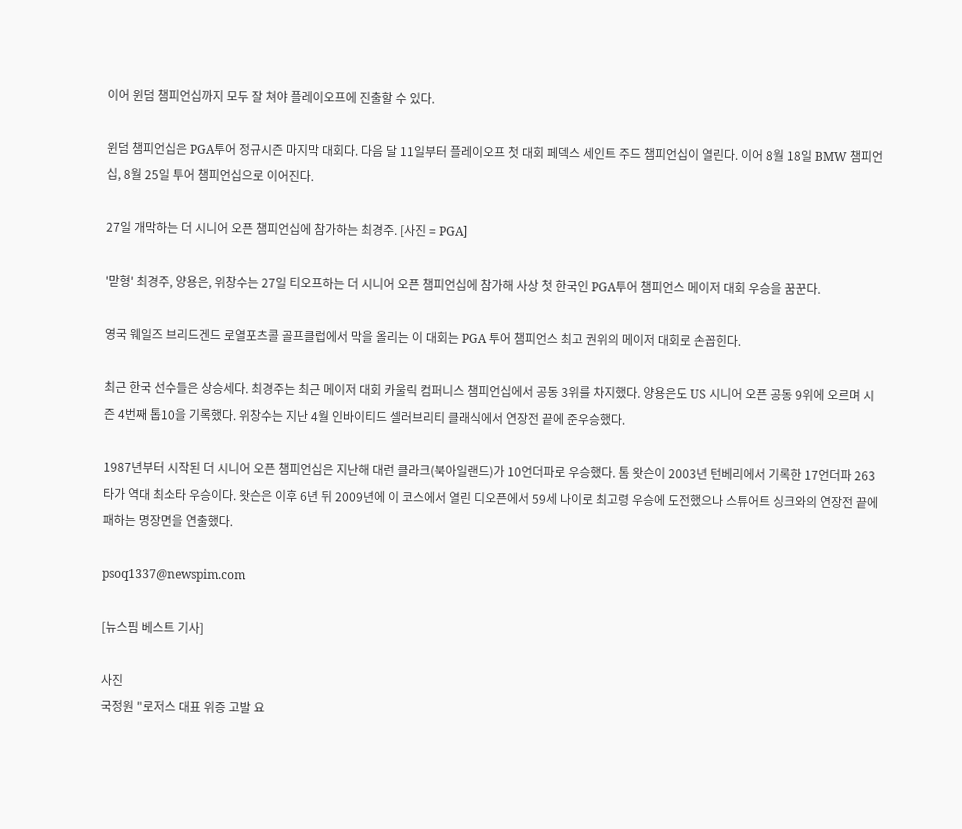이어 윈덤 챔피언십까지 모두 잘 쳐야 플레이오프에 진출할 수 있다.

윈덤 챔피언십은 PGA투어 정규시즌 마지막 대회다. 다음 달 11일부터 플레이오프 첫 대회 페덱스 세인트 주드 챔피언십이 열린다. 이어 8월 18일 BMW 챔피언십, 8월 25일 투어 챔피언십으로 이어진다.

27일 개막하는 더 시니어 오픈 챔피언십에 참가하는 최경주. [사진 = PGA]

'맏형' 최경주, 양용은, 위창수는 27일 티오프하는 더 시니어 오픈 챔피언십에 참가해 사상 첫 한국인 PGA투어 챔피언스 메이저 대회 우승을 꿈꾼다.

영국 웨일즈 브리드겐드 로열포츠콜 골프클럽에서 막을 올리는 이 대회는 PGA 투어 챔피언스 최고 권위의 메이저 대회로 손꼽힌다.

최근 한국 선수들은 상승세다. 최경주는 최근 메이저 대회 카울릭 컴퍼니스 챔피언십에서 공동 3위를 차지했다. 양용은도 US 시니어 오픈 공동 9위에 오르며 시즌 4번째 톱10을 기록했다. 위창수는 지난 4월 인바이티드 셀러브리티 클래식에서 연장전 끝에 준우승했다.

1987년부터 시작된 더 시니어 오픈 챔피언십은 지난해 대런 클라크(북아일랜드)가 10언더파로 우승했다. 톰 왓슨이 2003년 턴베리에서 기록한 17언더파 263타가 역대 최소타 우승이다. 왓슨은 이후 6년 뒤 2009년에 이 코스에서 열린 디오픈에서 59세 나이로 최고령 우승에 도전했으나 스튜어트 싱크와의 연장전 끝에 패하는 명장면을 연출했다.

psoq1337@newspim.com

[뉴스핌 베스트 기사]

사진
국정원 "로저스 대표 위증 고발 요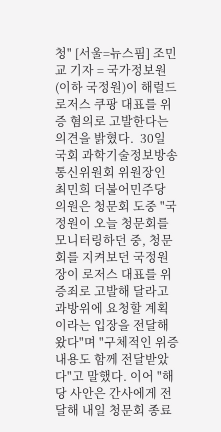청" [서울=뉴스핌] 조민교 기자 = 국가정보원(이하 국정원)이 해럴드 로저스 쿠팡 대표를 위증 혐의로 고발한다는 의견을 밝혔다.  30일 국회 과학기술정보방송통신위원회 위원장인 최민희 더불어민주당 의원은 청문회 도중 "국정원이 오늘 청문회를 모니터링하던 중, 청문회를 지켜보던 국정원장이 로저스 대표를 위증죄로 고발해 달라고 과방위에 요청할 계획이라는 입장을 전달해 왔다"며 "구체적인 위증 내용도 함께 전달받았다"고 말했다. 이어 "해당 사안은 간사에게 전달해 내일 청문회 종료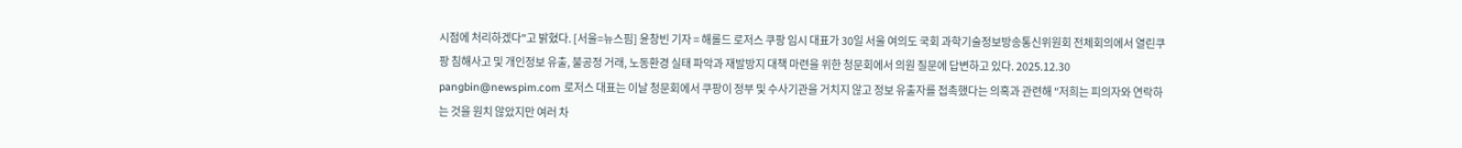시점에 처리하겠다"고 밝혔다. [서울=뉴스핌] 윤창빈 기자 = 해롤드 로저스 쿠팡 임시 대표가 30일 서울 여의도 국회 과학기술정보방송통신위원회 전체회의에서 열린쿠팡 침해사고 및 개인정보 유출, 불공정 거래, 노동환경 실태 파악과 재발방지 대책 마련을 위한 청문회에서 의원 질문에 답변하고 있다. 2025.12.30 pangbin@newspim.com 로저스 대표는 이날 청문회에서 쿠팡이 정부 및 수사기관을 거치지 않고 정보 유출자를 접촉했다는 의혹과 관련해 "저희는 피의자와 연락하는 것을 원치 않았지만 여러 차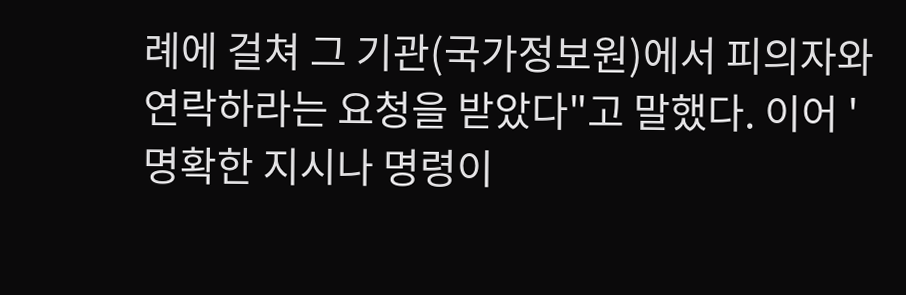례에 걸쳐 그 기관(국가정보원)에서 피의자와 연락하라는 요청을 받았다"고 말했다. 이어 '명확한 지시나 명령이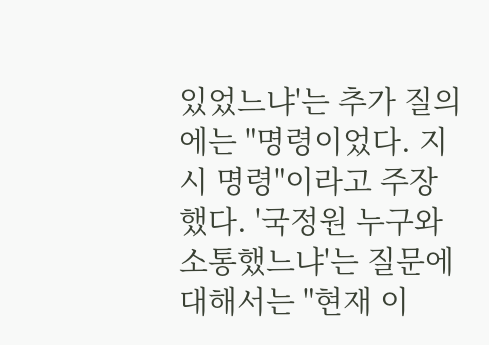있었느냐'는 추가 질의에는 "명령이었다. 지시 명령"이라고 주장했다. '국정원 누구와 소통했느냐'는 질문에 대해서는 "현재 이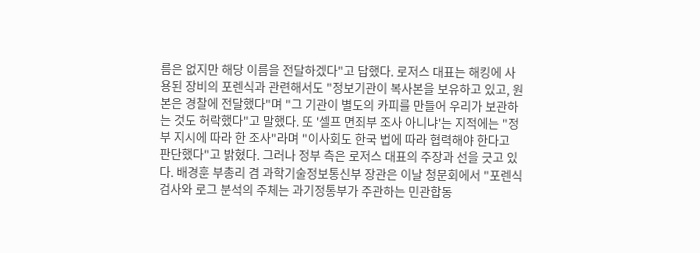름은 없지만 해당 이름을 전달하겠다"고 답했다. 로저스 대표는 해킹에 사용된 장비의 포렌식과 관련해서도 "정보기관이 복사본을 보유하고 있고, 원본은 경찰에 전달했다"며 "그 기관이 별도의 카피를 만들어 우리가 보관하는 것도 허락했다"고 말했다. 또 '셀프 면죄부 조사 아니냐'는 지적에는 "정부 지시에 따라 한 조사"라며 "이사회도 한국 법에 따라 협력해야 한다고 판단했다"고 밝혔다. 그러나 정부 측은 로저스 대표의 주장과 선을 긋고 있다. 배경훈 부총리 겸 과학기술정보통신부 장관은 이날 청문회에서 "포렌식 검사와 로그 분석의 주체는 과기정통부가 주관하는 민관합동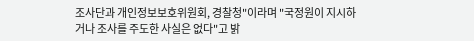조사단과 개인정보보호위원회, 경찰청"이라며 "국정원이 지시하거나 조사를 주도한 사실은 없다"고 밝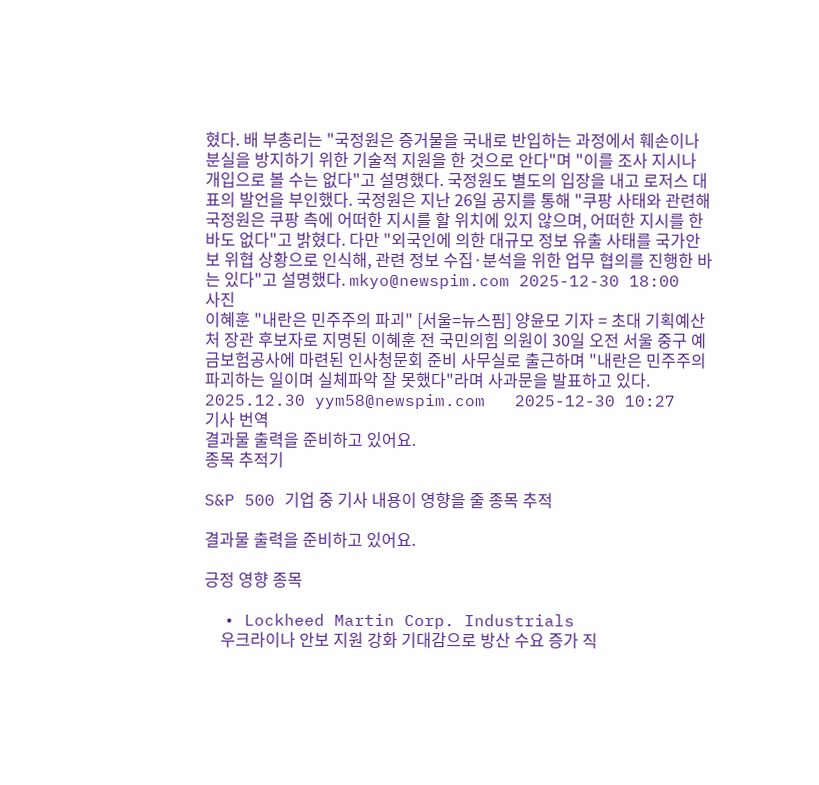혔다. 배 부총리는 "국정원은 증거물을 국내로 반입하는 과정에서 훼손이나 분실을 방지하기 위한 기술적 지원을 한 것으로 안다"며 "이를 조사 지시나 개입으로 볼 수는 없다"고 설명했다. 국정원도 별도의 입장을 내고 로저스 대표의 발언을 부인했다. 국정원은 지난 26일 공지를 통해 "쿠팡 사태와 관련해 국정원은 쿠팡 측에 어떠한 지시를 할 위치에 있지 않으며, 어떠한 지시를 한 바도 없다"고 밝혔다. 다만 "외국인에 의한 대규모 정보 유출 사태를 국가안보 위협 상황으로 인식해, 관련 정보 수집·분석을 위한 업무 협의를 진행한 바는 있다"고 설명했다. mkyo@newspim.com 2025-12-30 18:00
사진
이혜훈 "내란은 민주주의 파괴" [서울=뉴스핌] 양윤모 기자 = 초대 기획예산처 장관 후보자로 지명된 이혜훈 전 국민의힘 의원이 30일 오전 서울 중구 예금보험공사에 마련된 인사청문회 준비 사무실로 출근하며 "내란은 민주주의 파괴하는 일이며 실체파악 잘 못했다"라며 사과문을 발표하고 있다. 2025.12.30 yym58@newspim.com   2025-12-30 10:27
기사 번역
결과물 출력을 준비하고 있어요.
종목 추적기

S&P 500 기업 중 기사 내용이 영향을 줄 종목 추적

결과물 출력을 준비하고 있어요.

긍정 영향 종목

  • Lockheed Martin Corp. Industrials
    우크라이나 안보 지원 강화 기대감으로 방산 수요 증가 직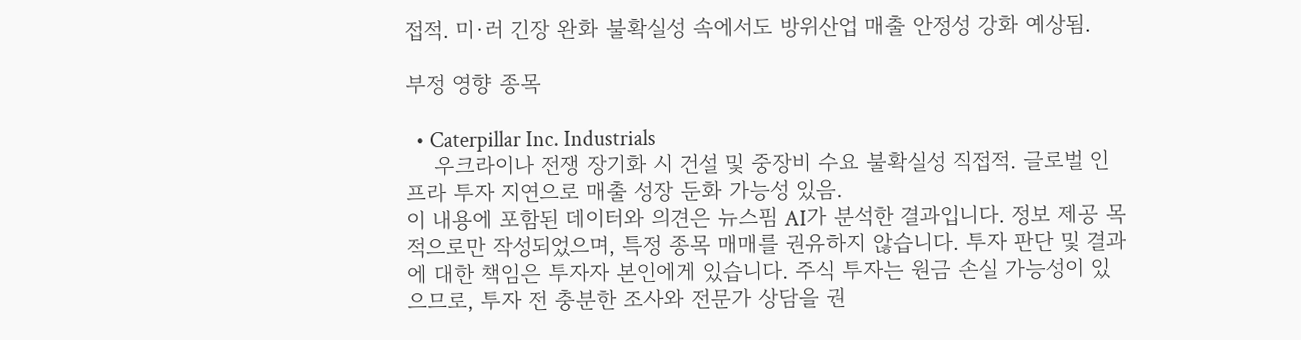접적. 미·러 긴장 완화 불확실성 속에서도 방위산업 매출 안정성 강화 예상됨.

부정 영향 종목

  • Caterpillar Inc. Industrials
    우크라이나 전쟁 장기화 시 건설 및 중장비 수요 불확실성 직접적. 글로벌 인프라 투자 지연으로 매출 성장 둔화 가능성 있음.
이 내용에 포함된 데이터와 의견은 뉴스핌 AI가 분석한 결과입니다. 정보 제공 목적으로만 작성되었으며, 특정 종목 매매를 권유하지 않습니다. 투자 판단 및 결과에 대한 책임은 투자자 본인에게 있습니다. 주식 투자는 원금 손실 가능성이 있으므로, 투자 전 충분한 조사와 전문가 상담을 권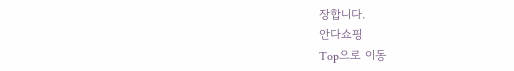장합니다.
안다쇼핑
Top으로 이동